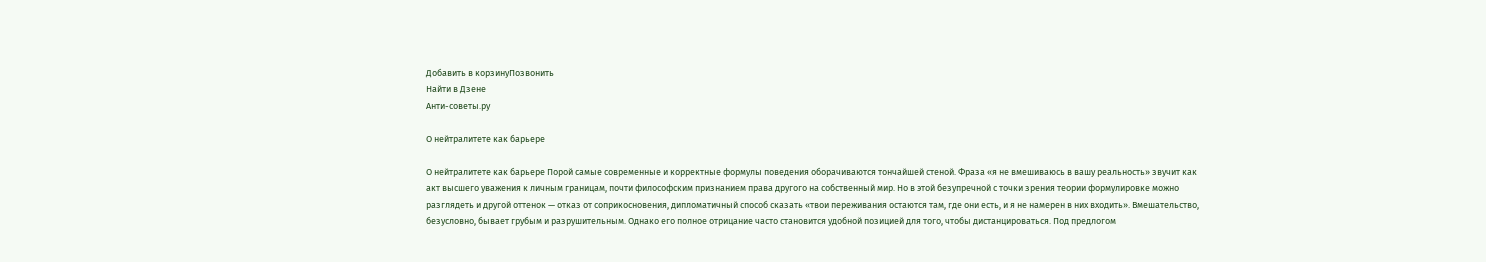Добавить в корзинуПозвонить
Найти в Дзене
Анти-советы.ру

О нейтралитете как барьере

О нейтралитете как барьере Порой самые современные и корректные формулы поведения оборачиваются тончайшей стеной. Фраза «я не вмешиваюсь в вашу реальность» звучит как акт высшего уважения к личным границам, почти философским признанием права другого на собственный мир. Но в этой безупречной с точки зрения теории формулировке можно разглядеть и другой оттенок — отказ от соприкосновения, дипломатичный способ сказать «твои переживания остаются там, где они есть, и я не намерен в них входить». Вмешательство, безусловно, бывает грубым и разрушительным. Однако его полное отрицание часто становится удобной позицией для того, чтобы дистанцироваться. Под предлогом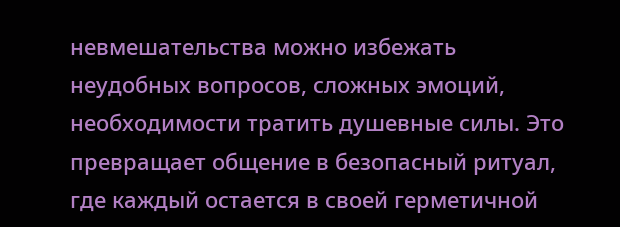невмешательства можно избежать неудобных вопросов, сложных эмоций, необходимости тратить душевные силы. Это превращает общение в безопасный ритуал, где каждый остается в своей герметичной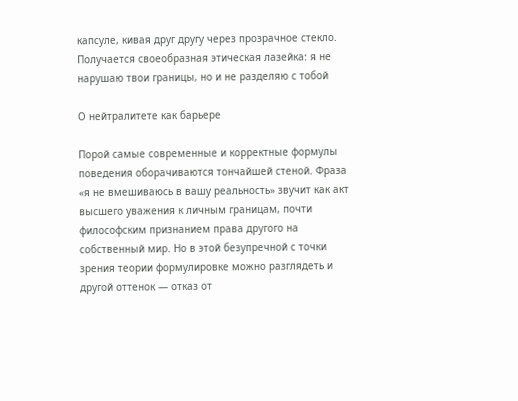капсуле, кивая друг другу через прозрачное стекло. Получается своеобразная этическая лазейка: я не нарушаю твои границы, но и не разделяю с тобой

О нейтралитете как барьере

Порой самые современные и корректные формулы поведения оборачиваются тончайшей стеной. Фраза «я не вмешиваюсь в вашу реальность» звучит как акт высшего уважения к личным границам, почти философским признанием права другого на собственный мир. Но в этой безупречной с точки зрения теории формулировке можно разглядеть и другой оттенок — отказ от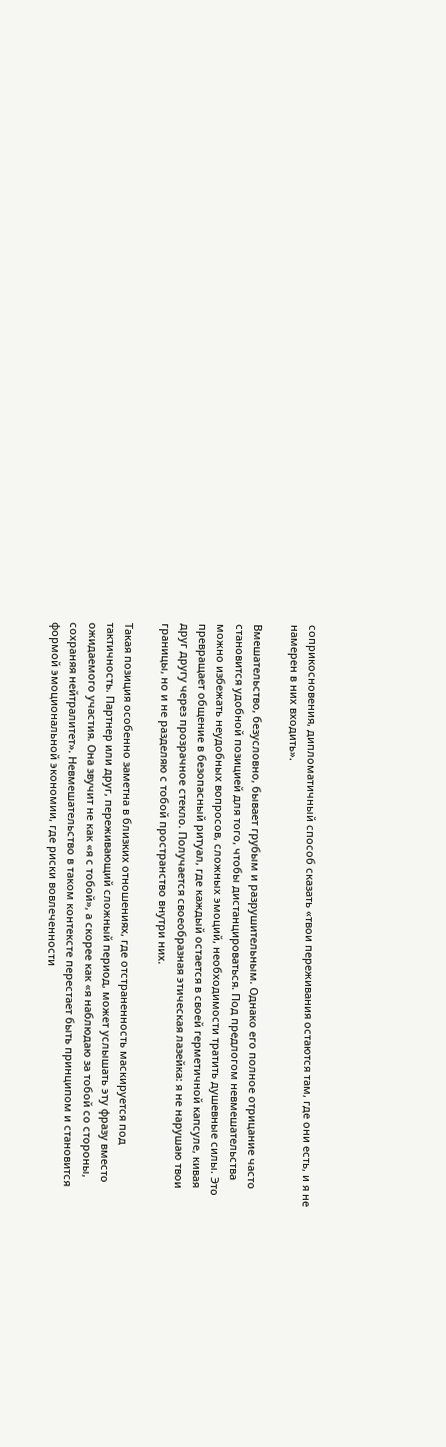соприкосновения, дипломатичный способ сказать «твои переживания остаются там, где они есть, и я не намерен в них входить».

Вмешательство, безусловно, бывает грубым и разрушительным. Однако его полное отрицание часто становится удобной позицией для того, чтобы дистанцироваться. Под предлогом невмешательства можно избежать неудобных вопросов, сложных эмоций, необходимости тратить душевные силы. Это превращает общение в безопасный ритуал, где каждый остается в своей герметичной капсуле, кивая друг другу через прозрачное стекло. Получается своеобразная этическая лазейка: я не нарушаю твои границы, но и не разделяю с тобой пространство внутри них.

Такая позиция особенно заметна в близких отношениях, где отстраненность маскируется под тактичность. Партнер или друг, переживающий сложный период, может услышать эту фразу вместо ожидаемого участия. Она звучит не как «я с тобой», а скорее как «я наблюдаю за тобой со стороны, сохраняя нейтралитет». Невмешательство в таком контексте перестает быть принципом и становится формой эмоциональной экономии, где риски вовлеченности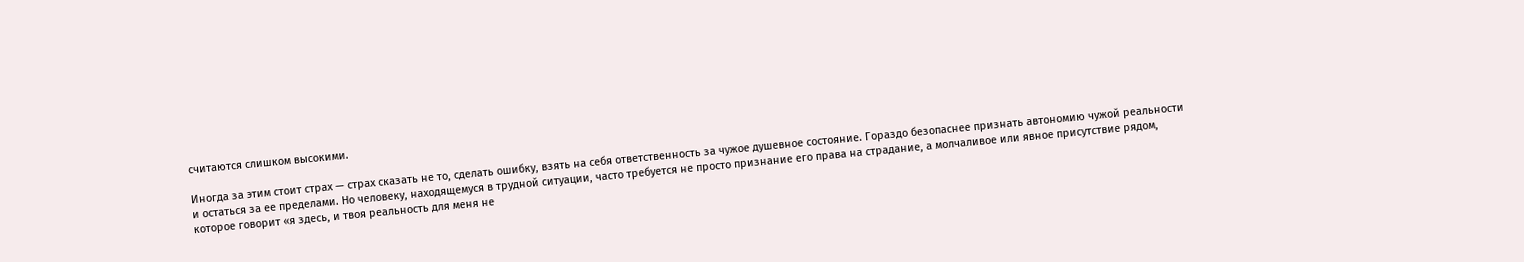считаются слишком высокими.

Иногда за этим стоит страх — страх сказать не то, сделать ошибку, взять на себя ответственность за чужое душевное состояние. Гораздо безопаснее признать автономию чужой реальности и остаться за ее пределами. Но человеку, находящемуся в трудной ситуации, часто требуется не просто признание его права на страдание, а молчаливое или явное присутствие рядом, которое говорит «я здесь, и твоя реальность для меня не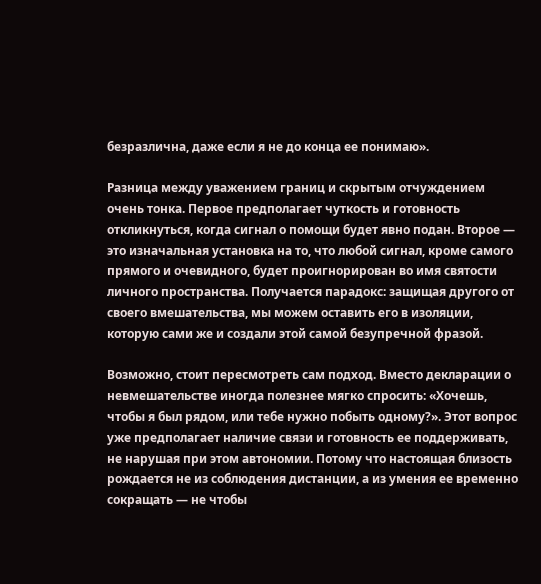безразлична, даже если я не до конца ее понимаю».

Разница между уважением границ и скрытым отчуждением очень тонка. Первое предполагает чуткость и готовность откликнуться, когда сигнал о помощи будет явно подан. Второе — это изначальная установка на то, что любой сигнал, кроме самого прямого и очевидного, будет проигнорирован во имя святости личного пространства. Получается парадокс: защищая другого от своего вмешательства, мы можем оставить его в изоляции, которую сами же и создали этой самой безупречной фразой.

Возможно, стоит пересмотреть сам подход. Вместо декларации о невмешательстве иногда полезнее мягко спросить: «Хочешь, чтобы я был рядом, или тебе нужно побыть одному?». Этот вопрос уже предполагает наличие связи и готовность ее поддерживать, не нарушая при этом автономии. Потому что настоящая близость рождается не из соблюдения дистанции, а из умения ее временно сокращать — не чтобы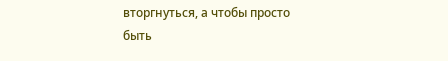вторгнуться, а чтобы просто быть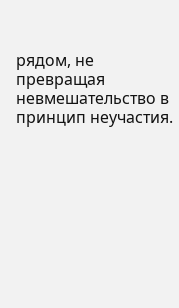рядом, не превращая невмешательство в принцип неучастия.